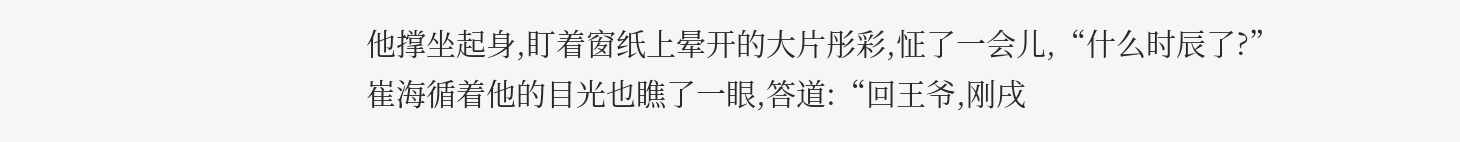他撑坐起身,盯着窗纸上晕开的大片彤彩,怔了一会儿,“什么时辰了?”
崔海循着他的目光也瞧了一眼,答道:“回王爷,刚戌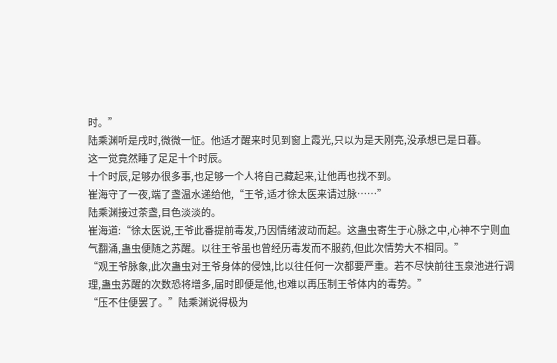时。”
陆乘渊听是戌时,微微一怔。他适才醒来时见到窗上霞光,只以为是天刚亮,没承想已是日暮。
这一觉竟然睡了足足十个时辰。
十个时辰,足够办很多事,也足够一个人将自己藏起来,让他再也找不到。
崔海守了一夜,端了盏温水递给他,“王爷,适才徐太医来请过脉……”
陆乘渊接过茶盏,目色淡淡的。
崔海道:“徐太医说,王爷此番提前毒发,乃因情绪波动而起。这蛊虫寄生于心脉之中,心神不宁则血气翻涌,蛊虫便随之苏醒。以往王爷虽也曾经历毒发而不服药,但此次情势大不相同。”
“观王爷脉象,此次蛊虫对王爷身体的侵蚀,比以往任何一次都要严重。若不尽快前往玉泉池进行调理,蛊虫苏醒的次数恐将增多,届时即便是他,也难以再压制王爷体内的毒势。”
“压不住便罢了。”陆乘渊说得极为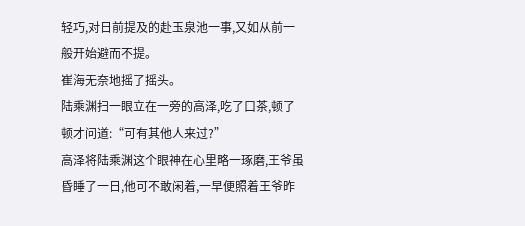轻巧,对日前提及的赴玉泉池一事,又如从前一般开始避而不提。
崔海无奈地摇了摇头。
陆乘渊扫一眼立在一旁的高泽,吃了口茶,顿了顿才问道:“可有其他人来过?”
高泽将陆乘渊这个眼神在心里略一琢磨,王爷虽昏睡了一日,他可不敢闲着,一早便照着王爷昨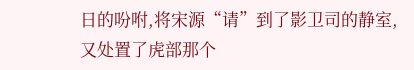日的吩咐,将宋源“请”到了影卫司的静室,又处置了虎部那个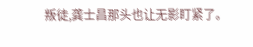叛徒,龚士昌那头也让无影盯紧了。